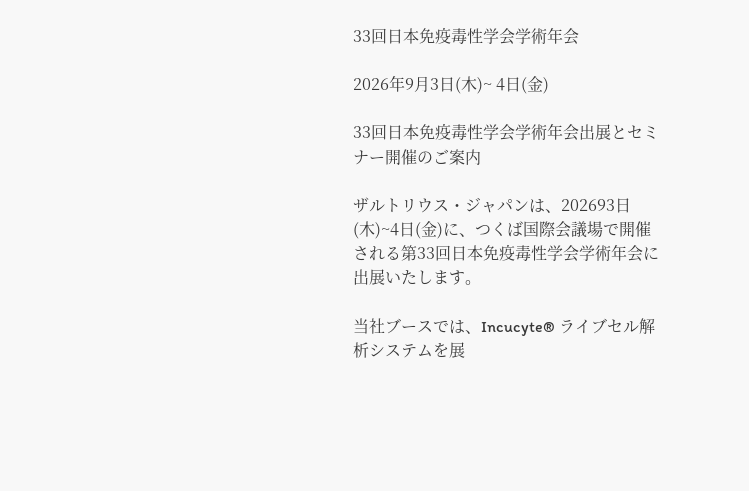33回日本免疫毒性学会学術年会

2026年9月3日(木)~ 4日(金)

33回日本免疫毒性学会学術年会出展とセミナー開催のご案内

ザルトリウス・ジャパンは、202693日(木)~4日(金)に、つくば国際会議場で開催される第33回日本免疫毒性学会学術年会に出展いたします。

当社ブースでは、Incucyte® ライブセル解析システムを展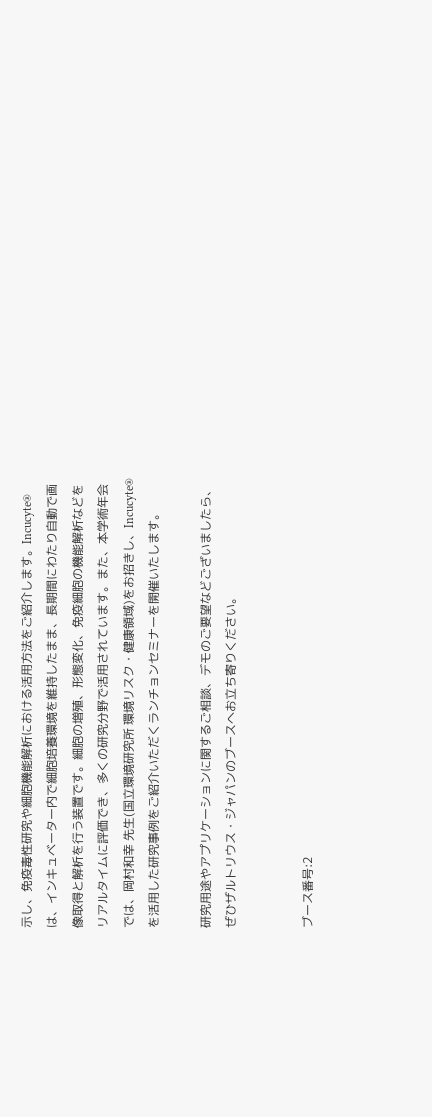示し、免疫毒性研究や細胞機能解析における活用方法をご紹介します。Incucyte®は、インキュベーター内で細胞培養環境を維持したまま、長期間にわたり自動で画像取得と解析を行う装置です。細胞の増殖、形態変化、免疫細胞の機能解析などをリアルタイムに評価でき、多くの研究分野で活用されています。また、本学術年会では、岡村和幸 先生(国立環境研究所 環境リスク・健康領域)をお招きし、Incucyte®を活用した研究事例をご紹介いただくランチョンセミナーを開催いたします。

研究用途やアプリケーションに関するご相談、デモのご要望などございましたら、ぜひザルトリウス・ジャパンのブースへお立ち寄りください。


ブース番号:2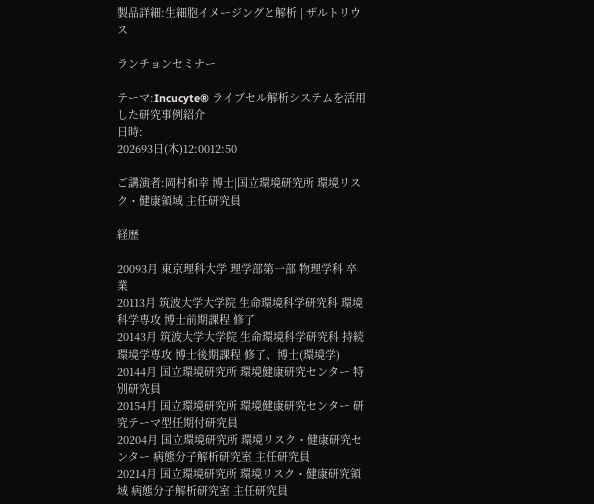製品詳細:生細胞イメージングと解析 | ザルトリウス

ランチョンセミナー

テーマ:Incucyte® ライブセル解析システムを活用した研究事例紹介
日時:
202693日(木)12:0012:50

ご講演者:岡村和幸 博士|国立環境研究所 環境リスク・健康領域 主任研究員

経歴

20093月 東京理科大学 理学部第一部 物理学科 卒業
20113月 筑波大学大学院 生命環境科学研究科 環境科学専攻 博士前期課程 修了
20143月 筑波大学大学院 生命環境科学研究科 持続環境学専攻 博士後期課程 修了、博士(環境学)
20144月 国立環境研究所 環境健康研究センター 特別研究員
20154月 国立環境研究所 環境健康研究センター 研究テーマ型任期付研究員
20204月 国立環境研究所 環境リスク・健康研究センター 病態分子解析研究室 主任研究員
20214月 国立環境研究所 環境リスク・健康研究領域 病態分子解析研究室 主任研究員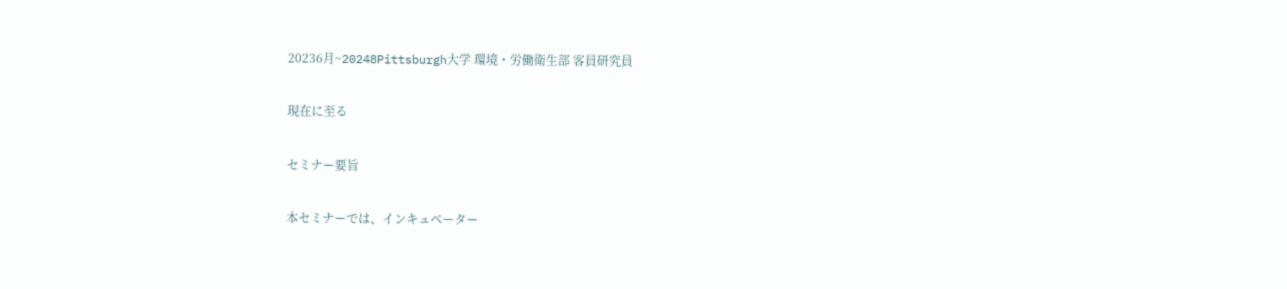20236月~20248Pittsburgh大学 環境・労働衛生部 客員研究員

現在に至る

セミナー要旨

本セミナーでは、インキュベーター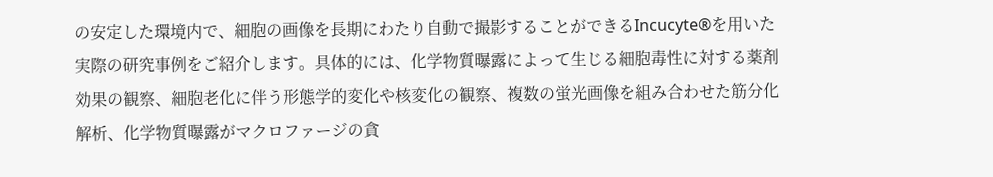の安定した環境内で、細胞の画像を長期にわたり自動で撮影することができるIncucyte®を用いた実際の研究事例をご紹介します。具体的には、化学物質曝露によって生じる細胞毒性に対する薬剤効果の観察、細胞老化に伴う形態学的変化や核変化の観察、複数の蛍光画像を組み合わせた筋分化解析、化学物質曝露がマクロファージの貪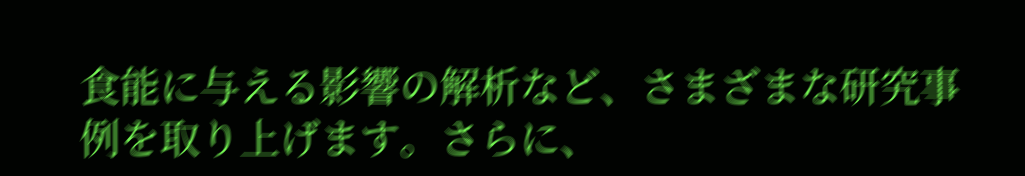食能に与える影響の解析など、さまざまな研究事例を取り上げます。さらに、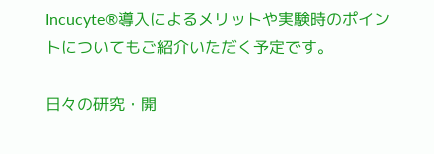Incucyte®導入によるメリットや実験時のポイントについてもご紹介いただく予定です。

日々の研究・開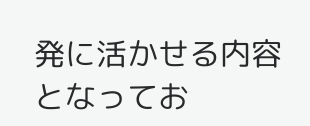発に活かせる内容となってお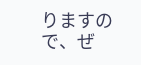りますので、ぜ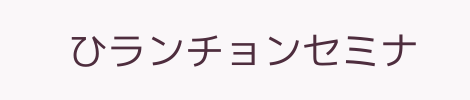ひランチョンセミナ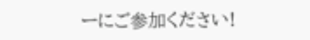ーにご参加ください!